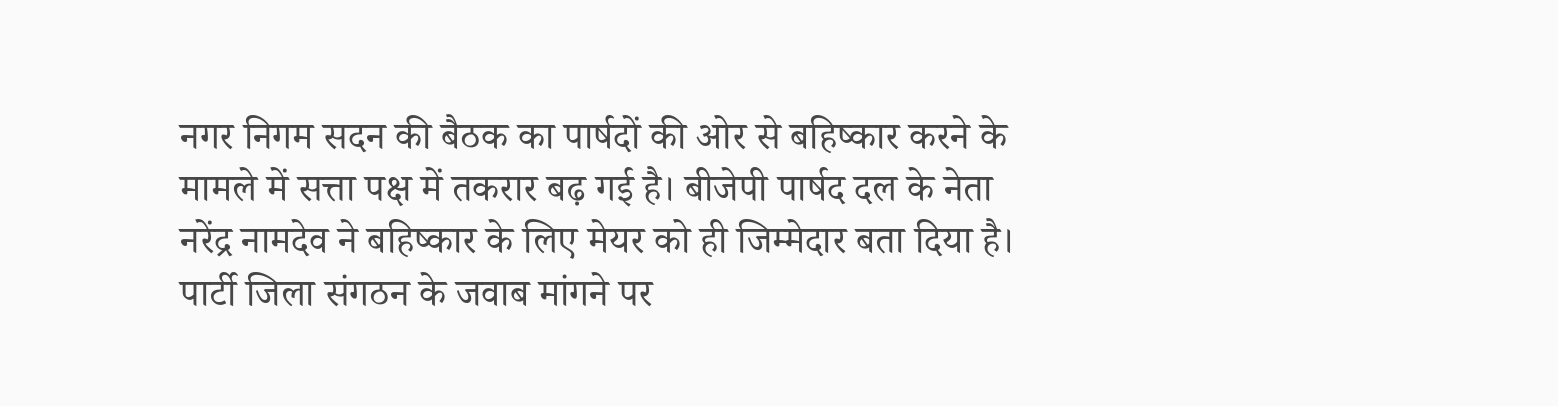नगर निगम सदन की बैठक का पार्षदों की ओर से बहिष्कार करने के मामले में सत्ता पक्ष में तकरार बढ़ गई है। बीजेपी पार्षद दल के नेता नरेंद्र नामदेव ने बहिष्कार के लिए मेयर को ही जिम्मेदार बता दिया है। पार्टी जिला संगठन के जवाब मांगने पर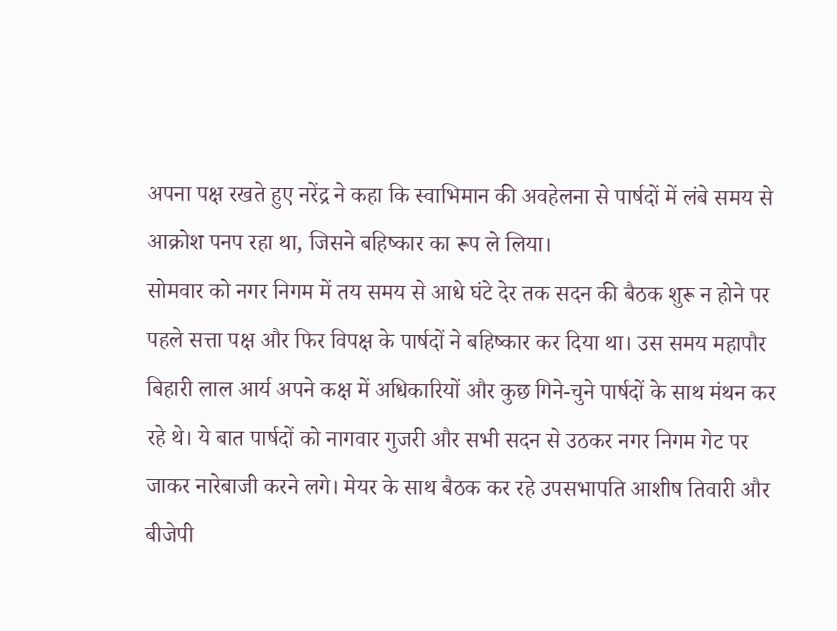अपना पक्ष रखते हुए नरेंद्र ने कहा कि स्वाभिमान की अवहेलना से पार्षदों में लंबे समय से आक्रोश पनप रहा था, जिसने बहिष्कार का रूप ले लिया।
सोमवार को नगर निगम में तय समय से आधे घंटे देर तक सदन की बैठक शुरू न होने पर पहले सत्ता पक्ष और फिर विपक्ष के पार्षदों ने बहिष्कार कर दिया था। उस समय महापौर बिहारी लाल आर्य अपने कक्ष में अधिकारियों और कुछ गिने-चुने पार्षदों के साथ मंथन कर रहे थे। ये बात पार्षदों को नागवार गुजरी और सभी सदन से उठकर नगर निगम गेट पर जाकर नारेबाजी करने लगे। मेयर के साथ बैठक कर रहे उपसभापति आशीष तिवारी और बीजेपी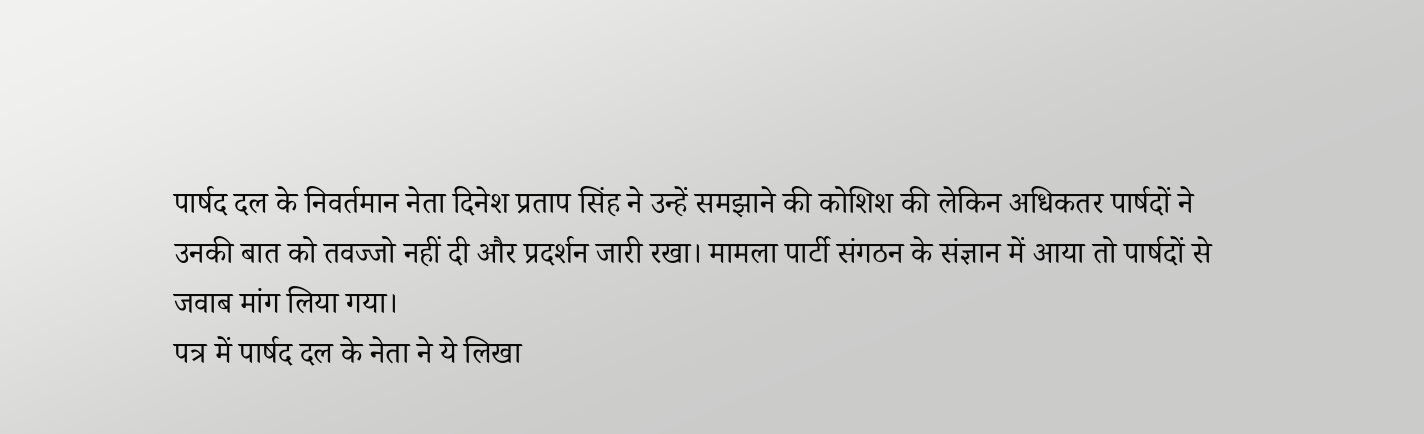पार्षद दल के निवर्तमान नेता दिनेश प्रताप सिंह ने उन्हें समझाने की कोशिश की लेकिन अधिकतर पार्षदों ने उनकी बात को तवज्जो नहीं दी और प्रदर्शन जारी रखा। मामला पार्टी संगठन के संज्ञान में आया तो पार्षदों से जवाब मांग लिया गया।
पत्र में पार्षद दल के नेता ने ये लिखा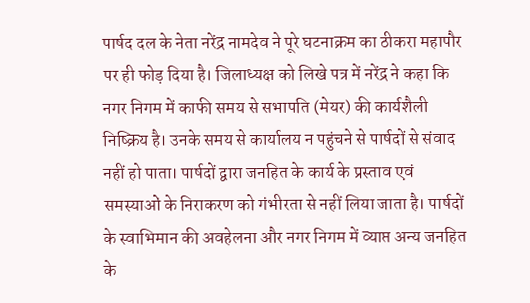पार्षद दल के नेता नरेंद्र नामदेव ने पूरे घटनाक्रम का ठीकरा महापौर पर ही फोड़ दिया है। जिलाध्यक्ष को लिखे पत्र में नरेंद्र ने कहा कि नगर निगम में काफी समय से सभापति (मेयर) की कार्यशैली निष्क्रिय है। उनके समय से कार्यालय न पहुंचने से पार्षदों से संवाद नहीं हो पाता। पार्षदों द्वारा जनहित के कार्य के प्रस्ताव एवं समस्याओं के निराकरण को गंभीरता से नहीं लिया जाता है। पार्षदों के स्वाभिमान की अवहेलना और नगर निगम में व्याप्त अन्य जनहित के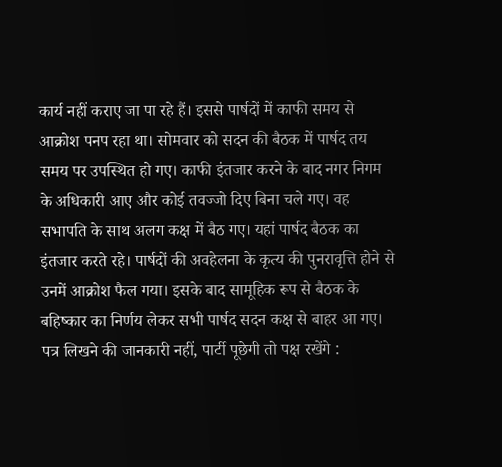कार्य नहीं कराए जा पा रहे हैं। इससे पार्षदों में काफी समय से आक्रोश पनप रहा था। सोमवार को सदन की बैठक में पार्षद तय समय पर उपस्थित हो गए। काफी इंतजार करने के बाद नगर निगम के अधिकारी आए और कोई तवज्जो दिए बिना चले गए। वह सभापति के साथ अलग कक्ष में बैठ गए। यहां पार्षद बैठक का इंतजार करते रहे। पार्षदों की अवहेलना के कृत्य की पुनरावृत्ति होने से उनमें आक्रोश फैल गया। इसके बाद सामूहिक रूप से बैठक के बहिष्कार का निर्णय लेकर सभी पार्षद सदन कक्ष से बाहर आ गए।
पत्र लिखने की जानकारी नहीं, पार्टी पूछेगी तो पक्ष रखेंगे :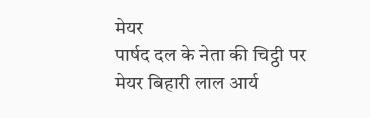मेयर
पार्षद दल के नेता की चिट्ठी पर मेयर बिहारी लाल आर्य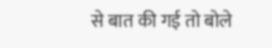से बात की गई तो बोले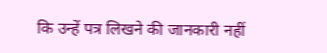कि उन्हें पत्र लिखने की जानकारी नहीं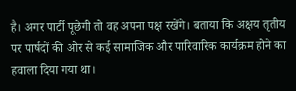है। अगर पार्टी पूछेगी तो वह अपना पक्ष रखेंगे। बताया कि अक्षय तृतीय पर पार्षदों की ओर से कई सामाजिक और पारिवारिक कार्यक्रम होने का हवाला दिया गया था।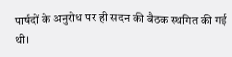पार्षदों के अनुरोध पर ही सदन की बैठक स्थगित की गई थी।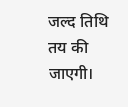जल्द तिथि तय की जाएगी।